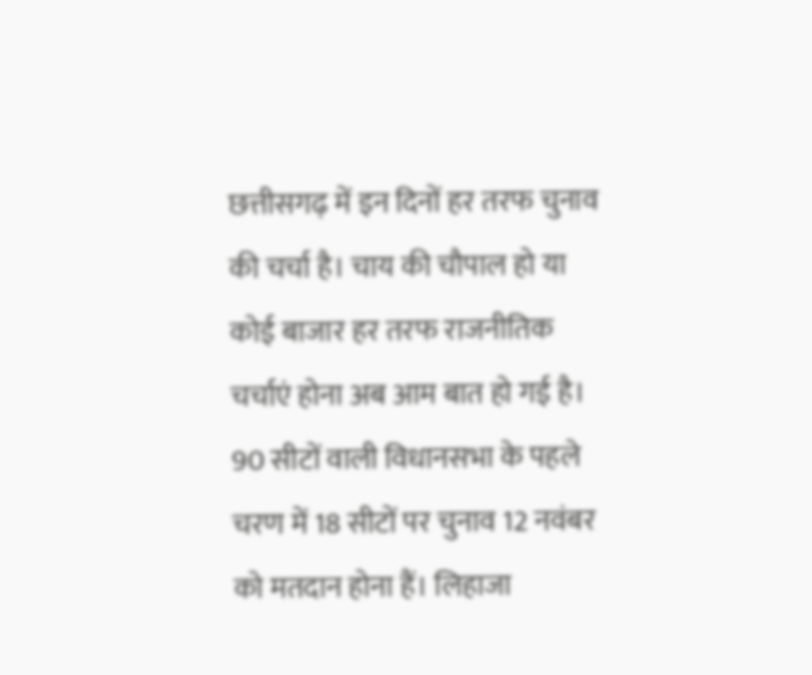छत्तीसगढ़ में इन दिनों हर तरफ चुनाव की चर्चा है। चाय की चौपाल हो या कोई बाजार हर तरफ राजनीतिक चर्चाएं होना अब आम बात हो गई है। 90 सीटों वाली विधानसभा के पहले चरण में 18 सीटों पर चुनाव 12 नवंबर को मतदान होना हैं। लिहाजा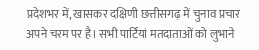प्रदेशभर में, खासकर दक्षिणी छत्तीसगढ़ में चुनाव प्रचार अपने चरम पर है। सभी पार्टियां मतदाताओं को लुभाने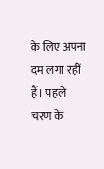के लिए अपना दम लगा रहीं हैं। पहले चरण के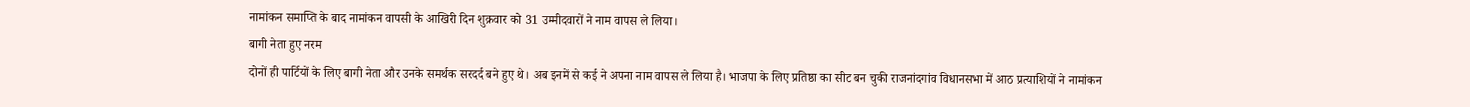नामांकन समाप्ति के बाद नामांकन वापसी के आखिरी दिन शुक्रवार को 31 उम्मीदवारों ने नाम वापस ले लिया।
बागी नेता हुए नरम
दोनों ही पार्टियों के लिए बागी नेता और उनके समर्थक सरदर्द बने हुए थे। अब इनमें से कई ने अपना नाम वापस ले लिया है। भाजपा के लिए प्रतिष्ठा का सीट बन चुकी राजनांदगांव विधानसभा में आठ प्रत्याशियों ने नामांकन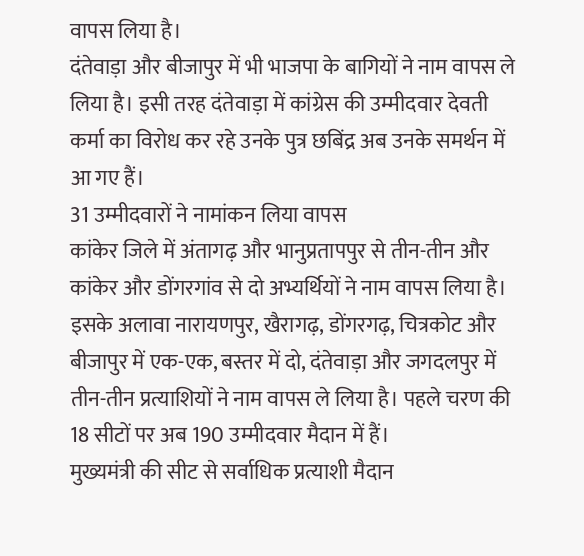वापस लिया है।
दंतेवाड़ा और बीजापुर में भी भाजपा के बागियों ने नाम वापस ले लिया है। इसी तरह दंतेवाड़ा में कांग्रेस की उम्मीदवार देवती कर्मा का विरोध कर रहे उनके पुत्र छबिंद्र अब उनके समर्थन में आ गए हैं।
31 उम्मीदवारों ने नामांकन लिया वापस
कांकेर जिले में अंतागढ़ और भानुप्रतापपुर से तीन-तीन और कांकेर और डोंगरगांव से दो अभ्यर्थियों ने नाम वापस लिया है। इसके अलावा नारायणपुर, खैरागढ़, डोंगरगढ़, चित्रकोट और बीजापुर में एक-एक, बस्तर में दो, दंतेवाड़ा और जगदलपुर में तीन-तीन प्रत्याशियों ने नाम वापस ले लिया है। पहले चरण की 18 सीटों पर अब 190 उम्मीदवार मैदान में हैं।
मुख्यमंत्री की सीट से सर्वाधिक प्रत्याशी मैदान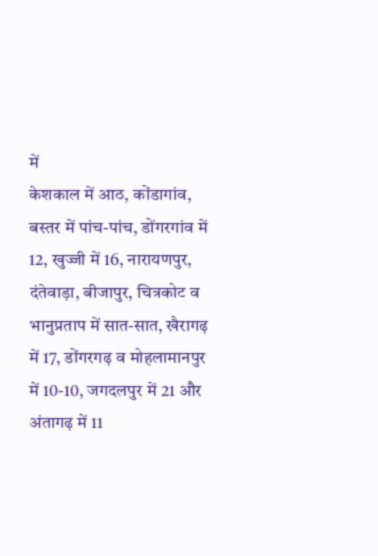में
केशकाल में आठ, कोंडागांव, बस्तर में पांच-पांच, डोंगरगांव में 12, खुज्जी में 16, नारायणपुर, दंतेवाड़ा, बीजापुर, चित्रकोट व भानुप्रताप में सात-सात, खैरागढ़ में 17, डोंगरगढ़ व मोहलामानपुर में 10-10, जगदलपुर में 21 और अंतागढ़ में 11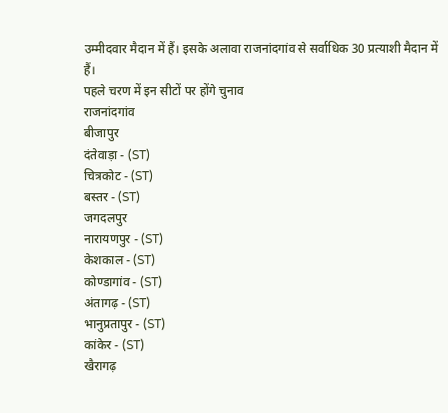उम्मीदवार मैदान में हैं। इसके अलावा राजनांदगांव से सर्वाधिक 30 प्रत्याशी मैदान में हैं।
पहले चरण में इन सीटों पर होंगे चुनाव
राजनांदगांव
बीजापुर
दंतेवाड़ा - (ST)
चित्रकोट - (ST)
बस्तर - (ST)
जगदलपुर
नारायणपुर - (ST)
केशकाल - (ST)
कोण्डागांव - (ST)
अंतागढ़ - (ST)
भानुप्रतापुर - (ST)
कांकेर - (ST)
खैरागढ़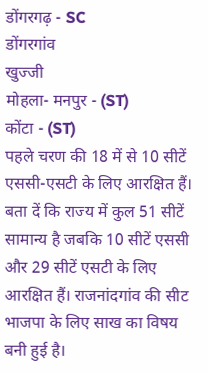डोंगरगढ़ - SC
डोंगरगांव
खुज्जी
मोहला- मनपुर - (ST)
कोंटा - (ST)
पहले चरण की 18 में से 10 सीटें एससी-एसटी के लिए आरक्षित हैं। बता दें कि राज्य में कुल 51 सीटें सामान्य है जबकि 10 सीटें एससी और 29 सीटें एसटी के लिए आरक्षित हैं। राजनांदगांव की सीट भाजपा के लिए साख का विषय बनी हुई है।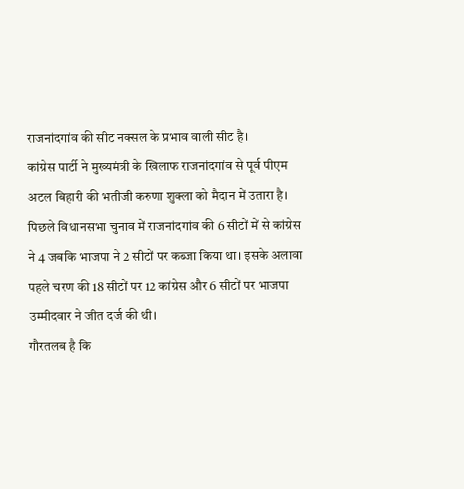राजनांदगांव की सीट नक्सल के प्रभाव वाली सीट है।
कांग्रेस पार्टी ने मुख्यमंत्री के खिलाफ राजनांदगांव से पूर्व पीएम अटल बिहारी की भतीजी करुणा शुक्ला को मैदान में उतारा है। पिछले विधानसभा चुनाव में राजनांदगांव की 6 सीटों में से कांग्रेस ने 4 जबकि भाजपा ने 2 सीटों पर कब्जा किया था। इसके अलावा पहले चरण की 18 सीटों पर 12 कांग्रेस और 6 सीटों पर भाजपा उम्मीदवार ने जीत दर्ज की थी।
गौरतलब है कि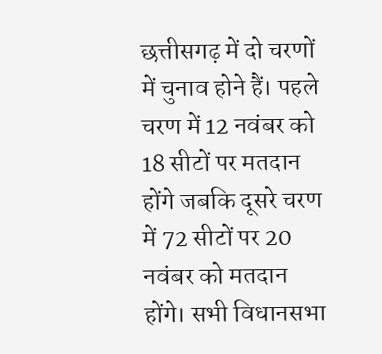छत्तीसगढ़ में दो चरणों में चुनाव होने हैं। पहले चरण में 12 नवंबर को 18 सीटों पर मतदान होंगे जबकि दूसरे चरण में 72 सीटों पर 20 नवंबर को मतदान होंगे। सभी विधानसभा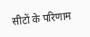सीटों के परिणाम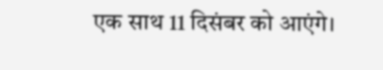एक साथ 11 दिसंबर को आएंगे।